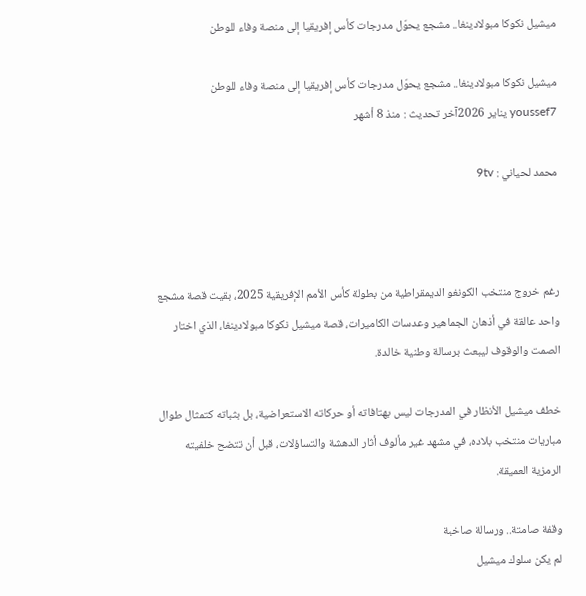ميشيل نكوكا مبولادينغا.. مشجع يحوّل مدرجات كأس إفريقيا إلى منصة وفاء للوطن

ميشيل نكوكا مبولادينغا.. مشجع يحوّل مدرجات كأس إفريقيا إلى منصة وفاء للوطن
youssef7 يناير 2026آخر تحديث : منذ 8 أشهر

محمد لحياني : 9tv



رغم خروج منتخب الكونغو الديمقراطية من بطولة كأس الأمم الإفريقية 2025، بقيت قصة مشجع واحد عالقة في أذهان الجماهير وعدسات الكاميرات، قصة ميشيل نكوكا مبولادينغا، الذي اختار الصمت والوقوف ليبعث برسالة وطنية خالدة.

خطف ميشيل الأنظار في المدرجات ليس بهتافاته أو حركاته الاستعراضية، بل بثباته كتمثال طوال مباريات منتخب بلاده، في مشهد غير مألوف أثار الدهشة والتساؤلات، قبل أن تتضح خلفيته الرمزية العميقة.

وقفة صامتة.. ورسالة صاخبة
لم يكن سلوك ميشيل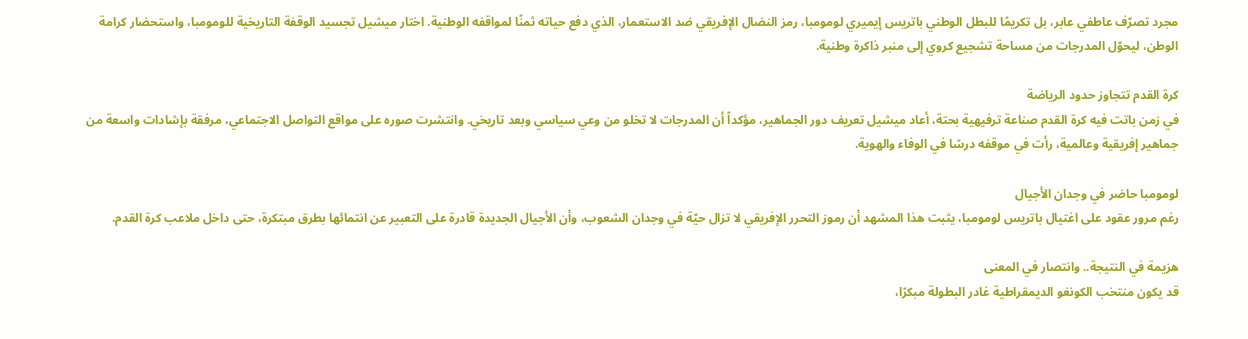مجرد تصرّف عاطفي عابر، بل تكريمًا للبطل الوطني باتريس إيميري لومومبا، رمز النضال الإفريقي ضد الاستعمار، الذي دفع حياته ثمنًا لمواقفه الوطنية. اختار ميشيل تجسيد الوقفة التاريخية للومومبا، واستحضار كرامة الوطن، ليحوّل المدرجات من مساحة تشجيع كروي إلى منبر ذاكرة وطنية.

كرة القدم تتجاوز حدود الرياضة
في زمن باتت فيه كرة القدم صناعة ترفيهية بحتة، أعاد ميشيل تعريف دور الجماهير، مؤكداً أن المدرجات لا تخلو من وعي سياسي وبعد تاريخي. وانتشرت صوره على مواقع التواصل الاجتماعي، مرفقة بإشادات واسعة من جماهير إفريقية وعالمية، رأت في موقفه درسًا في الوفاء والهوية.

لومومبا حاضر في وجدان الأجيال
رغم مرور عقود على اغتيال باتريس لومومبا، يثبت هذا المشهد أن رموز التحرر الإفريقي لا تزال حيّة في وجدان الشعوب، وأن الأجيال الجديدة قادرة على التعبير عن انتمائها بطرق مبتكرة، حتى داخل ملاعب كرة القدم.

هزيمة في النتيجة.. وانتصار في المعنى
قد يكون منتخب الكونغو الديمقراطية غادر البطولة مبكرًا،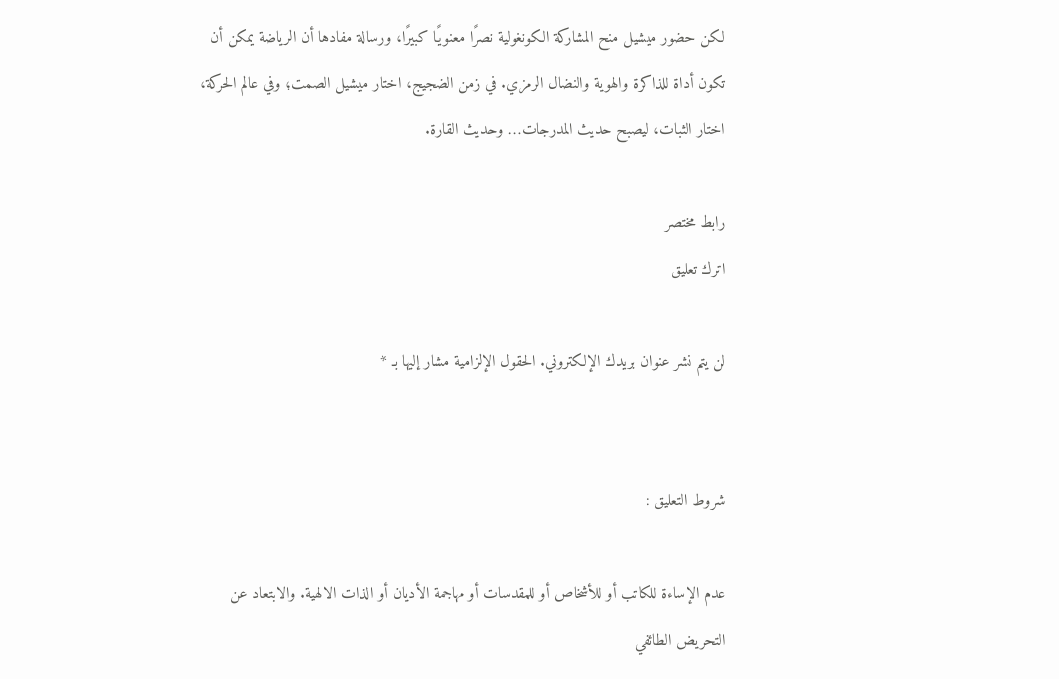لكن حضور ميشيل منح المشاركة الكونغولية نصرًا معنويًا كبيرًا، ورسالة مفادها أن الرياضة يمكن أن تكون أداة للذاكرة والهوية والنضال الرمزي. في زمن الضجيج، اختار ميشيل الصمت؛ وفي عالم الحركة، اختار الثبات، ليصبح حديث المدرجات… وحديث القارة.

رابط مختصر
اترك تعليق

لن يتم نشر عنوان بريدك الإلكتروني. الحقول الإلزامية مشار إليها بـ *


شروط التعليق :

عدم الإساءة للكاتب أو للأشخاص أو للمقدسات أو مهاجمة الأديان أو الذات الالهية. والابتعاد عن التحريض الطائفي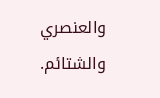والعنصري والشتائم.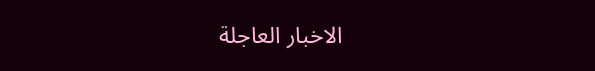الاخبار العاجلة